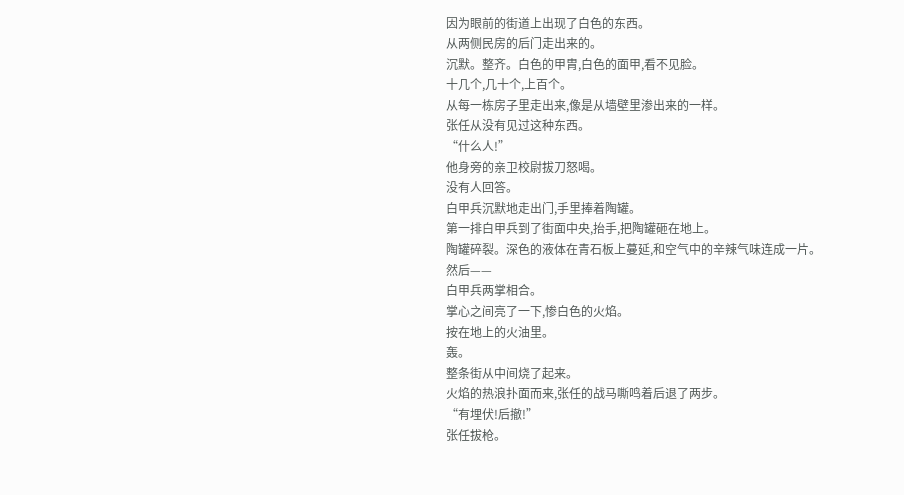因为眼前的街道上出现了白色的东西。
从两侧民房的后门走出来的。
沉默。整齐。白色的甲胄,白色的面甲,看不见脸。
十几个,几十个,上百个。
从每一栋房子里走出来,像是从墙壁里渗出来的一样。
张任从没有见过这种东西。
“什么人!”
他身旁的亲卫校尉拔刀怒喝。
没有人回答。
白甲兵沉默地走出门,手里捧着陶罐。
第一排白甲兵到了街面中央,抬手,把陶罐砸在地上。
陶罐碎裂。深色的液体在青石板上蔓延,和空气中的辛辣气味连成一片。
然后——
白甲兵两掌相合。
掌心之间亮了一下,惨白色的火焰。
按在地上的火油里。
轰。
整条街从中间烧了起来。
火焰的热浪扑面而来,张任的战马嘶鸣着后退了两步。
“有埋伏!后撤!”
张任拔枪。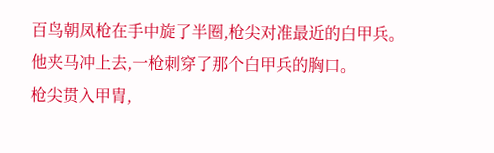百鸟朝凤枪在手中旋了半圈,枪尖对准最近的白甲兵。
他夹马冲上去,一枪刺穿了那个白甲兵的胸口。
枪尖贯入甲胄,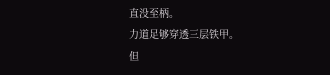直没至柄。
力道足够穿透三层铁甲。
但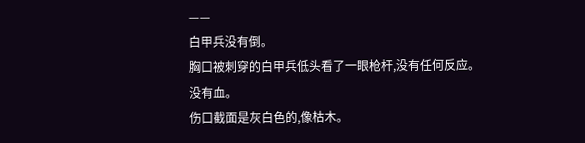——
白甲兵没有倒。
胸口被刺穿的白甲兵低头看了一眼枪杆,没有任何反应。
没有血。
伤口截面是灰白色的,像枯木。